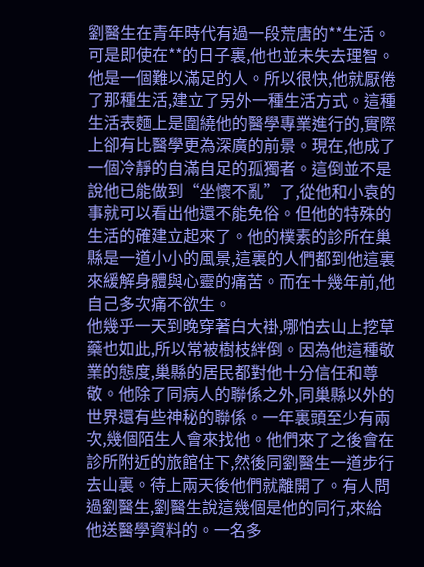劉醫生在青年時代有過一段荒唐的**生活。可是即使在**的日子裏,他也並未失去理智。他是一個難以滿足的人。所以很快,他就厭倦了那種生活,建立了另外一種生活方式。這種生活表麵上是圍繞他的醫學專業進行的,實際上卻有比醫學更為深廣的前景。現在,他成了一個冷靜的自滿自足的孤獨者。這倒並不是說他已能做到“坐懷不亂”了,從他和小袁的事就可以看出他還不能免俗。但他的特殊的生活的確建立起來了。他的樸素的診所在巢縣是一道小小的風景,這裏的人們都到他這裏來緩解身體與心靈的痛苦。而在十幾年前,他自己多次痛不欲生。
他幾乎一天到晚穿著白大褂,哪怕去山上挖草藥也如此,所以常被樹枝絆倒。因為他這種敬業的態度,巢縣的居民都對他十分信任和尊敬。他除了同病人的聯係之外,同巢縣以外的世界還有些神秘的聯係。一年裏頭至少有兩次,幾個陌生人會來找他。他們來了之後會在診所附近的旅館住下,然後同劉醫生一道步行去山裏。待上兩天後他們就離開了。有人問過劉醫生,劉醫生說這幾個是他的同行,來給他送醫學資料的。一名多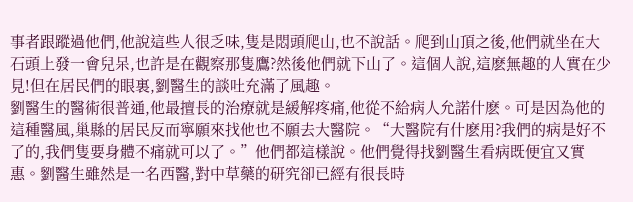事者跟蹤過他們,他說這些人很乏味,隻是悶頭爬山,也不說話。爬到山頂之後,他們就坐在大石頭上發一會兒呆,也許是在觀察那隻鷹?然後他們就下山了。這個人說,這麽無趣的人實在少見!但在居民們的眼裏,劉醫生的談吐充滿了風趣。
劉醫生的醫術很普通,他最擅長的治療就是緩解疼痛,他從不給病人允諾什麽。可是因為他的這種醫風,巢縣的居民反而寧願來找他也不願去大醫院。“大醫院有什麽用?我們的病是好不了的,我們隻要身體不痛就可以了。”他們都這樣說。他們覺得找劉醫生看病既便宜又實惠。劉醫生雖然是一名西醫,對中草藥的研究卻已經有很長時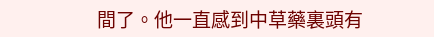間了。他一直感到中草藥裏頭有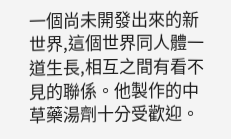一個尚未開發出來的新世界,這個世界同人體一道生長,相互之間有看不見的聯係。他製作的中草藥湯劑十分受歡迎。